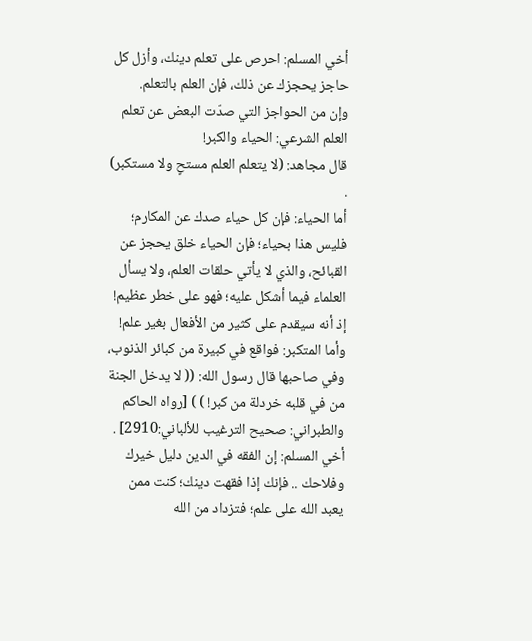أخي المسلم: احرص على تعلم دينك، وأزل كل حاجز يحجزك عن ذلك، فإن العلم بالتعلم.
وإن من الحواجز التي صدّت البعض عن تعلم العلم الشرعي: الحياء والكبر!
قال مجاهد: (لا يتعلم العلم مستحٍ ولا مستكبر) .
أما الحياء: فإن كل حياء صدك عن المكارم؛ فليس هذا بحياء؛ فإن الحياء خلق يحجز عن القبائح، والذي لا يأتي حلقات العلم، ولا يسأل العلماء فيما أشكل عليه؛ فهو على خطر عظيم! إذ أنه سيقدم على كثير من الأفعال بغير علم!
وأما المتكبر: فواقع في كبيرة من كبائر الذنوب، وفي صاحبها قال رسول الله: (( لا يدخل الجنة من في قلبه خردلة من كبر! ) ) [رواه الحاكم والطبراني: صحيح الترغيب للألباني:2910] .
أخي المسلم: إن الفقه في الدين دليل خيرك وفلاحك .. فإنك إذا فقهت دينك؛ كنت ممن يعبد الله على علم؛ فتزداد من الله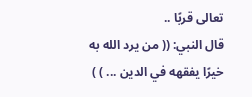تعالى قربًا ..
قال النبي: (( من يرد الله به خيرًا يفقهه في الدين ... ) )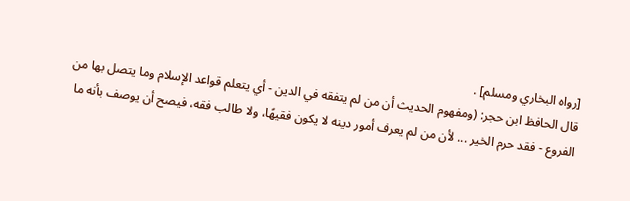[رواه البخاري ومسلم] .
قال الحافظ ابن حجر: (ومفهوم الحديث أن من لم يتفقه في الدين - أي يتعلم قواعد الإسلام وما يتصل بها من الفروع - فقد حرم الخير ... لأن من لم يعرف أمور دينه لا يكون فقيهًا، ولا طالب فقه، فيصح أن يوصف بأنه ما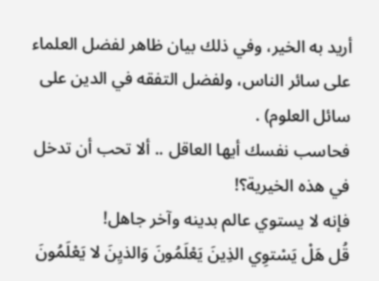أريد به الخير، وفي ذلك بيان ظاهر لفضل العلماء على سائر الناس، ولفضل التفقه في الدين على سائل العلوم) .
فحاسب نفسك أيها العاقل .. ألا تحب أن تدخل في هذه الخيرية؟!
فإنه لا يستوي عالم بدينه وآخر جاهل!
قُل هَلْ يَسْتوِي الذِينَ يَعْلَمُونَ وَالذيِنَ لا يَعْلَمُونَ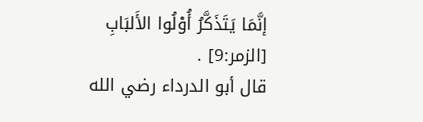إنَّمَا يَتَذَكَّرُ أُوْلُوا الأَلبَابِ [الزمر:9] .
قال أبو الدرداء رضي الله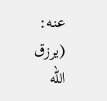عنه: (يرزق الله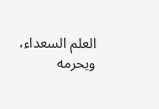العلم السعداء، ويحرمه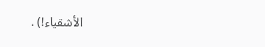الأشقياء!) .